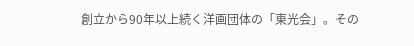創立から90年以上続く洋画団体の「東光会」。その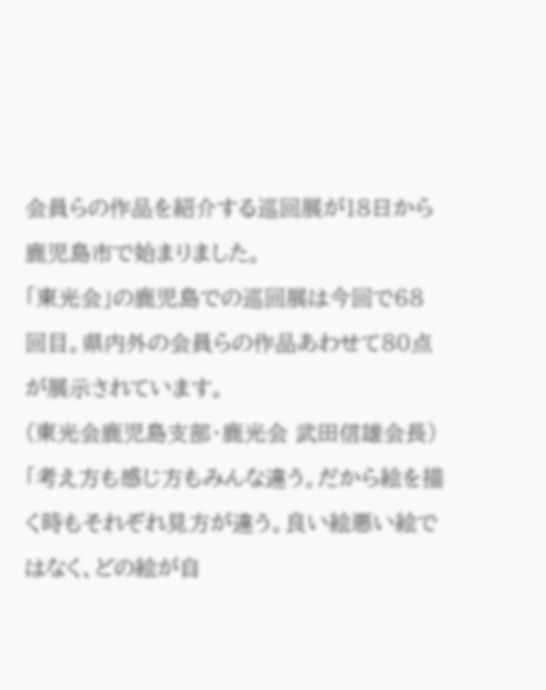会員らの作品を紹介する巡回展が18日から鹿児島市で始まりました。
「東光会」の鹿児島での巡回展は今回で68回目。県内外の会員らの作品あわせて80点が展示されています。
(東光会鹿児島支部・鹿光会 武田信雄会長)「考え方も感じ方もみんな違う。だから絵を描く時もそれぞれ見方が違う。良い絵悪い絵ではなく、どの絵が自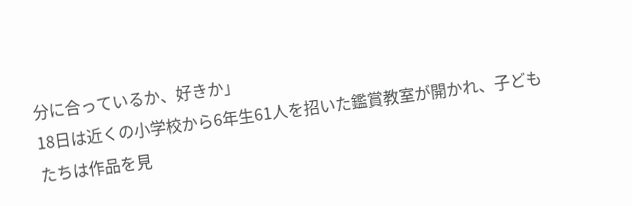分に合っているか、好きか」
18日は近くの小学校から6年生61人を招いた鑑賞教室が開かれ、子どもたちは作品を見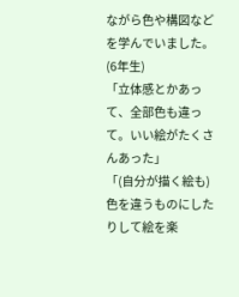ながら色や構図などを学んでいました。
(6年生)
「立体感とかあって、全部色も違って。いい絵がたくさんあった」
「(自分が描く絵も)色を違うものにしたりして絵を楽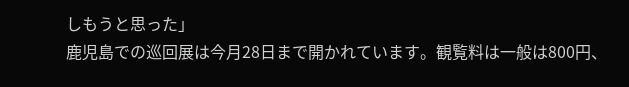しもうと思った」
鹿児島での巡回展は今月28日まで開かれています。観覧料は一般は800円、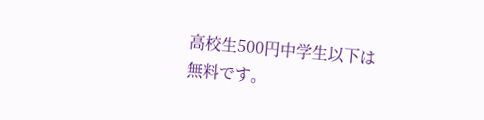高校生500円中学生以下は無料です。